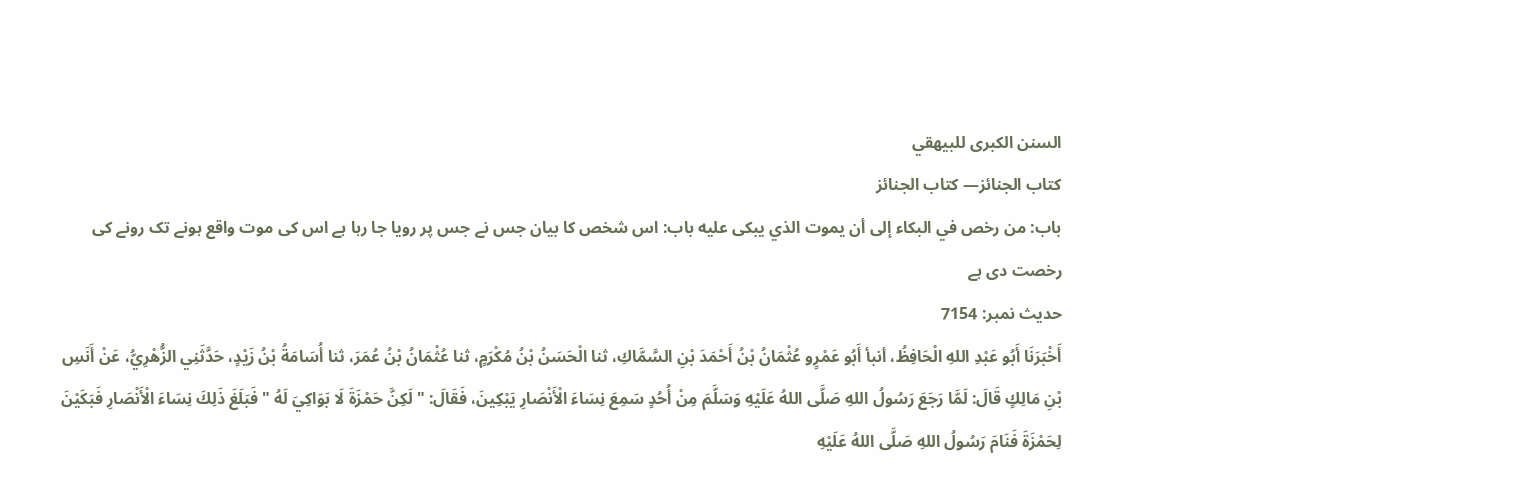السنن الكبرى للبيهقي
كتاب الجنائز— کتاب الجنائز
باب: من رخص في البكاء إلى أن يموت الذي يبكى عليه باب: اس شخص کا بیان جس نے جس پر رویا جا رہا ہے اس کی موت واقع ہونے تک رونے کی رخصت دی ہے
حدیث نمبر: 7154
أَخْبَرَنَا أَبُو عَبْدِ اللهِ الْحَافِظُ، أنبأ أَبُو عَمْرٍو عُثْمَانُ بْنُ أَحْمَدَ بْنِ السَّمَّاكِ، ثنا الْحَسَنُ بْنُ مُكْرَمٍ، ثنا عُثْمَانُ بْنُ عُمَرَ، ثنا أُسَامَةُ بْنُ زَيْدٍ، حَدَّثَنِي الزُّهْرِيُّ، عَنْ أَنَسِ بْنِ مَالِكٍ قَالَ: لَمَّا رَجَعَ رَسُولُ اللهِ صَلَّى اللهُ عَلَيْهِ وَسَلَّمَ مِنْ أُحُدٍ سَمِعَ نِسَاءَ الْأَنْصَارِ يَبْكِينَ، فَقَالَ: " لَكِنَّ حَمْزَةَ لَا بَوَاكِيَ لَهُ " فَبَلَغَ ذَلِكَ نِسَاءَ الْأَنْصَارِ فَبَكَيْنَ لِحَمْزَةَ فَنَامَ رَسُولُ اللهِ صَلَّى اللهُ عَلَيْهِ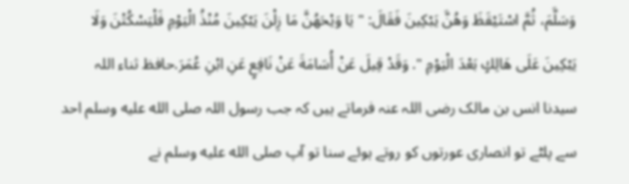وَسَلَّمَ، ثُمَّ اسْتَيْقَظَ وَهُنَّ يَبْكِينَ فَقَالَ: " يَا وَيْحَهُنَّ مَا زِلْنَ يَبْكِينَ مُنْذُ الْيَوْمِ فَلْيَسْكُتْنَ وَلَا يَبْكِينَ عَلَى هَالِكٍ بَعْدَ الْيَوْمِ ". وَقَدْ قِيلَ عَنْ أُسَامَةَ عَنْ نَافِعٍ عَنِ ابْنِ عُمَرَ.حافظ ثناء اللہ
سیدنا انس بن مالک رضی اللہ عنہ فرماتے ہیں کہ جب رسول اللہ صلى الله عليه وسلم احد سے پلٹے تو انصاری عورتوں کو روتے ہوئے سنا تو آپ صلى الله عليه وسلم نے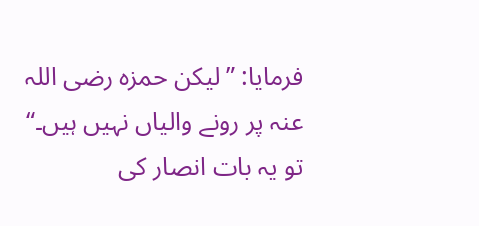فرمایا: ”لیکن حمزہ رضی اللہ عنہ پر رونے والیاں نہیں ہیں۔“ تو یہ بات انصار کی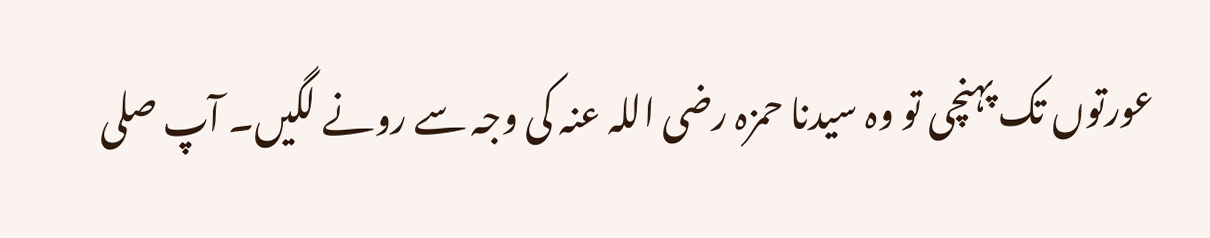عورتوں تک پہنچی تو وہ سیدنا حمزہ رضی اللہ عنہ کی وجہ سے رونے لگیں۔ آپ صلى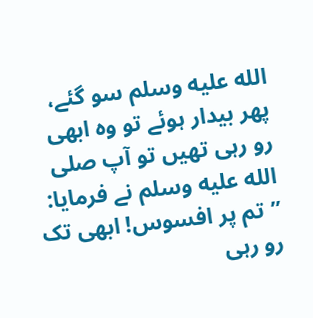الله عليه وسلم سو گئے، پھر بیدار ہوئے تو وہ ابھی رو رہی تھیں تو آپ صلى الله عليه وسلم نے فرمایا: ”تم پر افسوس! ابھی تک رو رہی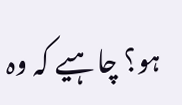ہو؟ چاہیے کہ وہ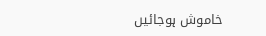خاموش ہوجائیں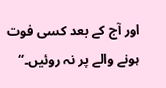اور آج کے بعد کسی فوت ہونے والے پر نہ روئیں۔“